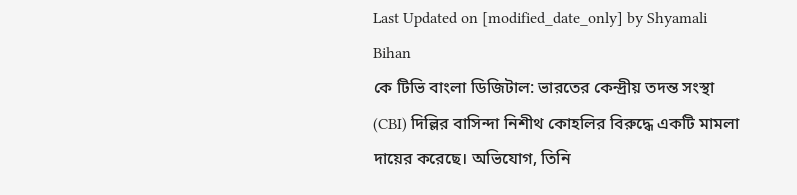Last Updated on [modified_date_only] by Shyamali Bihan
কে টিভি বাংলা ডিজিটাল: ভারতের কেন্দ্রীয় তদন্ত সংস্থা (CBI) দিল্লির বাসিন্দা নিশীথ কোহলির বিরুদ্ধে একটি মামলা দায়ের করেছে। অভিযোগ, তিনি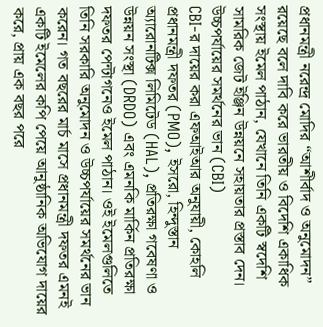প্রধানমন্ত্রী নরেন্দ্র মোদির “আশীর্বাদ ও অনুমোদন” রয়েছে বলে দাবি করে ভারতীয় ও বিদেশি একাধিক সংস্থায় ইমেল পাঠান, যেখানে তিনি একটি স্বদেশি সামরিক জেট ইঞ্জিন উন্নয়নে সহায়তার প্রস্তাব দেন।
উচ্চপর্যায়ের সমর্থনের ভান (CBI)
CBI-র দায়ের করা এফআইআর অনুযায়ী, কোহলি প্রধানমন্ত্রী দফতর (PMO), ইসরো, হিন্দুস্তান অ্যারোনটিক্স লিমিটেড (HAL), প্রতিরক্ষা গবেষণা ও উন্নয়ন সংস্থা (DRDO) এবং এমনকি মার্কিন প্রতিরক্ষা দফতর পেন্টাগনেও ইমেল পাঠান। ওই ইমেলগুলিতে তিনি সরকারি অনুমোদন ও উচ্চপর্যায়ের সমর্থনের ভান করেন। গত বছরের মার্চ মাসে প্রধানমন্ত্রী দফতর এমনই একটি ইমেলের কপি পেয়ে আনুষ্ঠানিক অভিযোগ দায়ের করে, প্রায় এক বছর পরে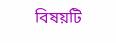বিষয়টি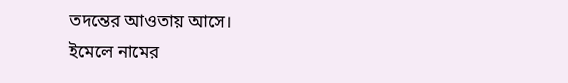তদন্তের আওতায় আসে।
ইমেলে নামের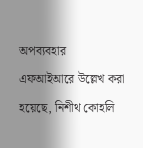অপব্যবহার
এফআইআরে উল্লেখ করা হয়েছে, নিশীথ কোহলি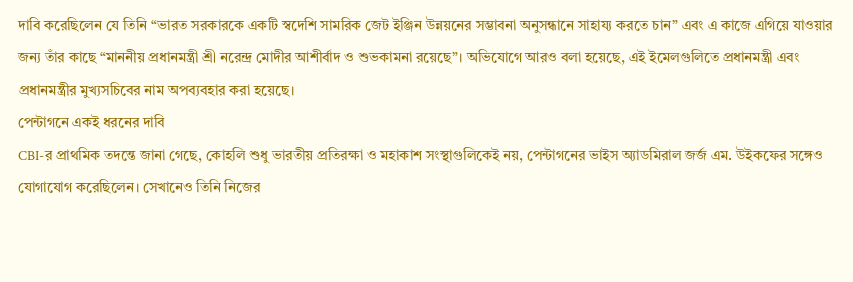দাবি করেছিলেন যে তিনি “ভারত সরকারকে একটি স্বদেশি সামরিক জেট ইঞ্জিন উন্নয়নের সম্ভাবনা অনুসন্ধানে সাহায্য করতে চান” এবং এ কাজে এগিয়ে যাওয়ার জন্য তাঁর কাছে “মাননীয় প্রধানমন্ত্রী শ্রী নরেন্দ্র মোদীর আশীর্বাদ ও শুভকামনা রয়েছে”। অভিযোগে আরও বলা হয়েছে, এই ইমেলগুলিতে প্রধানমন্ত্রী এবং প্রধানমন্ত্রীর মুখ্যসচিবের নাম অপব্যবহার করা হয়েছে।
পেন্টাগনে একই ধরনের দাবি
CBI-র প্রাথমিক তদন্তে জানা গেছে, কোহলি শুধু ভারতীয় প্রতিরক্ষা ও মহাকাশ সংস্থাগুলিকেই নয়, পেন্টাগনের ভাইস অ্যাডমিরাল জর্জ এম. উইকফের সঙ্গেও যোগাযোগ করেছিলেন। সেখানেও তিনি নিজের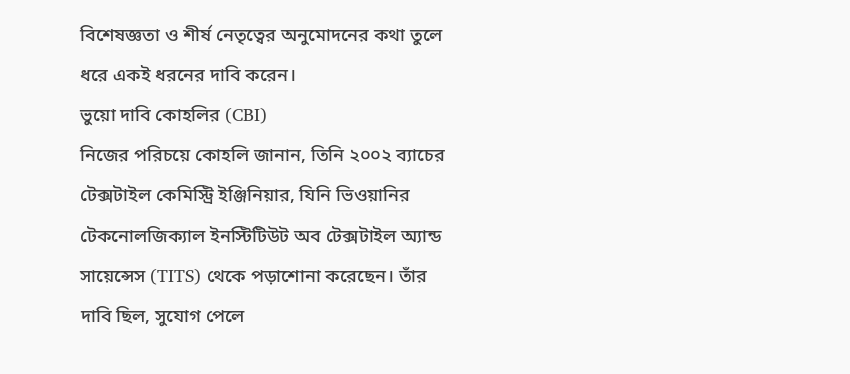বিশেষজ্ঞতা ও শীর্ষ নেতৃত্বের অনুমোদনের কথা তুলে ধরে একই ধরনের দাবি করেন।
ভুয়ো দাবি কোহলির (CBI)
নিজের পরিচয়ে কোহলি জানান, তিনি ২০০২ ব্যাচের টেক্সটাইল কেমিস্ট্রি ইঞ্জিনিয়ার, যিনি ভিওয়ানির টেকনোলজিক্যাল ইনস্টিটিউট অব টেক্সটাইল অ্যান্ড সায়েন্সেস (TITS) থেকে পড়াশোনা করেছেন। তাঁর দাবি ছিল, সুযোগ পেলে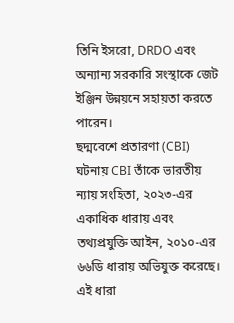তিনি ইসরো, DRDO এবং অন্যান্য সরকারি সংস্থাকে জেট ইঞ্জিন উন্নয়নে সহায়তা করতে পারেন।
ছদ্মবেশে প্রতারণা (CBI)
ঘটনায় CBI তাঁকে ভারতীয় ন্যায় সংহিতা, ২০২৩-এর একাধিক ধারায় এবং তথ্যপ্রযুক্তি আইন, ২০১০-এর ৬৬ডি ধারায় অভিযুক্ত করেছে। এই ধারা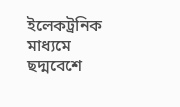ইলেকট্রনিক মাধ্যমে ছদ্মবেশে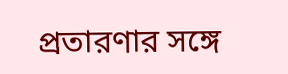প্রতারণার সঙ্গে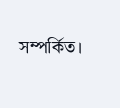সম্পর্কিত।